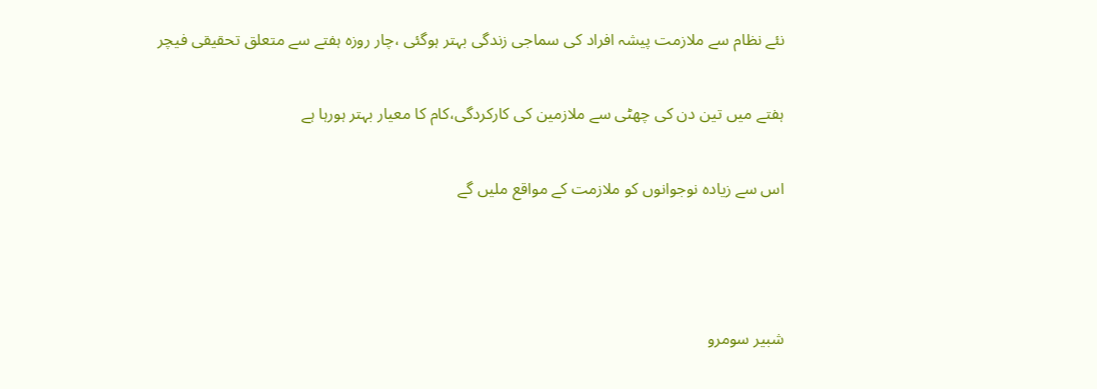نئے نظام سے ملازمت پیشہ افراد کی سماجی زندگی بہتر ہوگئی ،چار روزہ ہفتے سے متعلق تحقیقی فیچر

ہفتے میں تین دن کی چھٹی سے ملازمین کی کارکردگی،کام کا معیار بہتر ہورہا ہے

اس سے زیادہ نوجوانوں کو ملازمت کے مواقع ملیں گے



شبیر سومرو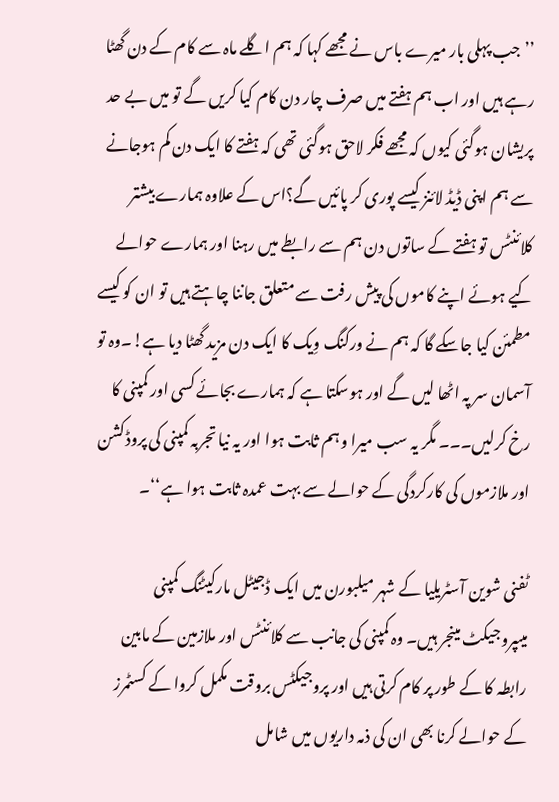’’جب پہلی بار میرے باس نے مجھے کہا کہ ہم اگلے ماہ سے کام کے دن گھٹا رہے ہیں اور اب ہم ہفتے میں صرف چار دن کام کیا کریں گے تو میں بے حد پریشان ہوگئی کیوں کہ مجھے فکر لاحق ہوگئی تھی کہ ہفتے کا ایک دن کم ہوجانے سے ہم اپنی ڈیڈ لائنز کیسے پوری کر پائیں گے؟اس کے علاوہ ہمارے بیشتر کلائنٹس تو ہفتے کے ساتوں دن ہم سے رابطے میں رہنا اور ہمارے حوالے کیے ہوئے اپنے کاموں کی پیش رفت سے متعلق جاننا چاہتے ہیں تو ان کو کیسے مطمئن کیا جاسکے گا کہ ہم نے ورکنگ وِیک کا ایک دن مزید گھٹا دیا ہے!۔وہ تو آسمان سر پہ اٹھا لیں گے اور ہوسکتا ہے کہ ہمارے بجائے کسی اور کمپنی کا رخ کرلیں۔۔۔ مگر یہ سب میرا وہم ثابت ہوا اور یہ نیا تجربہ کمپنی کی پروڈکشن اور ملازموں کی کارکردگی کے حوالے سے بہت عمدہ ثابت ہوا ہے‘‘۔

ٹفنی شوین آسٹریلیا کے شہر میلبورن میں ایک ڈجیٹل مارکیٹنگ کمپنی میںپروجیکٹ مینجر ہیں۔ وہ کمپنی کی جانب سے کلائنٹس اور ملازمین کے مابین رابطہ کا کے طور پر کام کرتی ہیں اور پروجیکٹس بروقت مکمل کروا کے کسٹمرز کے حوالے کرنا بھی ان کی ذمہ داریوں میں شامل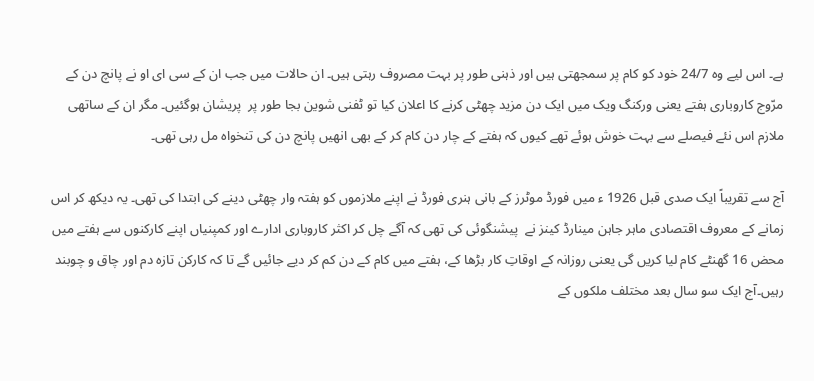ہے۔ اس لیے وہ 24/7 خود کو کام پر سمجھتی ہیں اور ذہنی طور پر بہت مصروف رہتی ہیں۔ ان حالات میں جب ان کے سی ای او نے پانچ دن کے مرّوج کاروباری ہفتے یعنی ورکنگ ویک میں ایک دن مزید چھٹی کرنے کا اعلان کیا تو ٹفنی شوین بجا طور پر  پریشان ہوگئیں۔ مگر ان کے ساتھی ملازم اس نئے فیصلے سے بہت خوش ہوئے تھے کیوں کہ ہفتے کے چار دن کام کر کے بھی انھیں پانچ دن کی تنخواہ مل رہی تھی۔

آج سے تقریباً ایک صدی قبل 1926 ء میں فورڈ موٹرز کے بانی ہنری فورڈ نے اپنے ملازموں کو ہفتہ وار چھٹی دینے کی ابتدا کی تھی۔ یہ دیکھ کر اس زمانے کے معروف اقتصادی ماہر جاہن مینارڈ کینز نے  پیشنگوئی کی تھی کہ آگے چل کر اکثر کاروباری ادارے اور کمپنیاں اپنے کارکنوں سے ہفتے میں محض 16 گھنٹے کام لیا کریں گی یعنی روزانہ کے اوقاتِ کار بڑھا کے، ہفتے میں کام کے دن کم کر دیے جائیں گے تا کہ کارکن تازہ دم اور چاق و چوبند رہیں۔آج ایک سو سال بعد مختلف ملکوں کے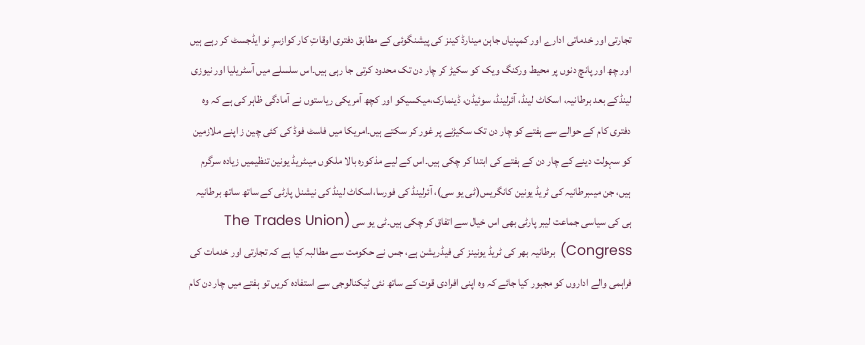تجارتی اور خدماتی ادارے اور کمپنیاں جاہن مینارڈ کینز کی پیشنگوئی کے مطابق دفتری اوقاتِ کار کوازسرِ نو ایڈجسٹ کر رہے ہیں اور چھ اور پانچ دنوں پر محیط ورکنگ ویک کو سکیڑ کر چار دن تک محدود کرتی جا رہی ہیں۔اس سلسلے میں آسٹریلیا اور نیوزی لینڈکے بعد برطانیہ، اسکاٹ لینڈ، آئرلینڈ، سوئیڈن، ڈینمارک،میکسیکو اور کچھ آمریکی ریاستوں نے آمادگی ظاہر کی ہے کہ وہ دفتری کام کے حوالے سے ہفتے کو چار دن تک سکیڑنے پر غور کر سکتے ہیں۔امریکا میں فاسٹ فوڈ کی کئی چین ز اپنے ملازمین کو سہولت دینے کے چار دن کے ہفتے کی ابتدا کر چکی ہیں۔اس کے لیے مذکورہ بالا ملکوں میںٹریڈ یونین تنظیمیں زیادہ سرگرم ہیں، جن میںبرطانیہ کی ٹریڈ یونین کانگریس(ٹی یو سی)، آئرلینڈ کی فورسا،اسکاٹ لینڈ کی نیشنل پارٹی کے ساتھ ساتھ برطانیہ ہی کی سیاسی جماعت لیبر پارٹی بھی اس خیال سے اتفاق کر چکی ہیں۔ٹی یو سی (The Trades Union Congress) برطانیہ بھر کی ٹریڈ یونینز کی فیڈریشن ہے، جس نے حکومت سے مطالبہ کیا ہے کہ تجارتی اور خدمات کی فراہمی والے اداروں کو مجبور کیا جائے کہ وہ اپنی افرادی قوت کے ساتھ نئی ٹیکنالوجی سے استفادہ کریں تو ہفتے میں چار دن کام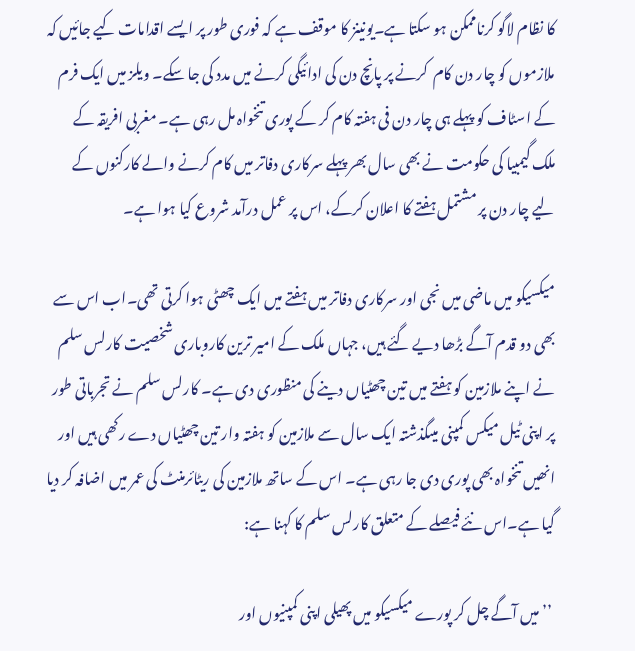کا نظام لاگو کرناممکن ہو سکتا ہے۔یونینز کا موقف ہے کہ فوری طور پر ایسے اقدامات کیے جائیں کہ ملازموں کو چار دن کام  کرنے پر پانچ دن کی ادائیگی کرنے میں مدد کی جا سکے۔ ویلز میں ایک فرم کے اسٹاف کو پہلے ہی چار دن فی ہفتہ کام کر کے پوری تنخواہ مل رہی ہے۔ مغربی افریقہ کے ملک گیمبیا کی حکومت نے بھی سال بھر پہلے سرکاری دفاتر میں کام کرنے والے کارکنوں کے لیے چار دن پر مشتمل ہفتے کا اعلان کرکے، اس پر عمل درآمد شروع کیا ہوا ہے۔

میکسیکو میں ماضی میں نجی اور سرکاری دفاتر میں ہفتے میں ایک چھٹی ہوا کرتی تھی۔اب اس سے بھی دو قدم آگے بڑھا دیے گئے ہیں، جہاں ملک کے امیر ترین کاروباری شخصیت کارلس سلم نے اپنے ملازمین کو ہفتے میں تین چھٹیاں دینے کی منظوری دی ہے۔ کارلس سلم نے تجرباتی طور پر اپنی ٹیل میکس کمپنی میںگذشتہ ایک سال سے ملازمین کو ہفتہ وار تین چھٹیاں دے رکھی ہیں اور انھیں تنخواہ بھی پوری دی جا رہی ہے۔ اس کے ساتھ ملازمین کی ریٹائرمنٹ کی عمر میں اضافہ کر دیا گیا ہے۔اس نئے فیصلے کے متعلق کارلس سلم کا کہنا ہے:

 ’’میں آگے چل کر پورے میکسیکو میں پھیلی اپنی کمپنیوں اور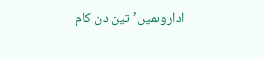اداروںمیں’تین دن کام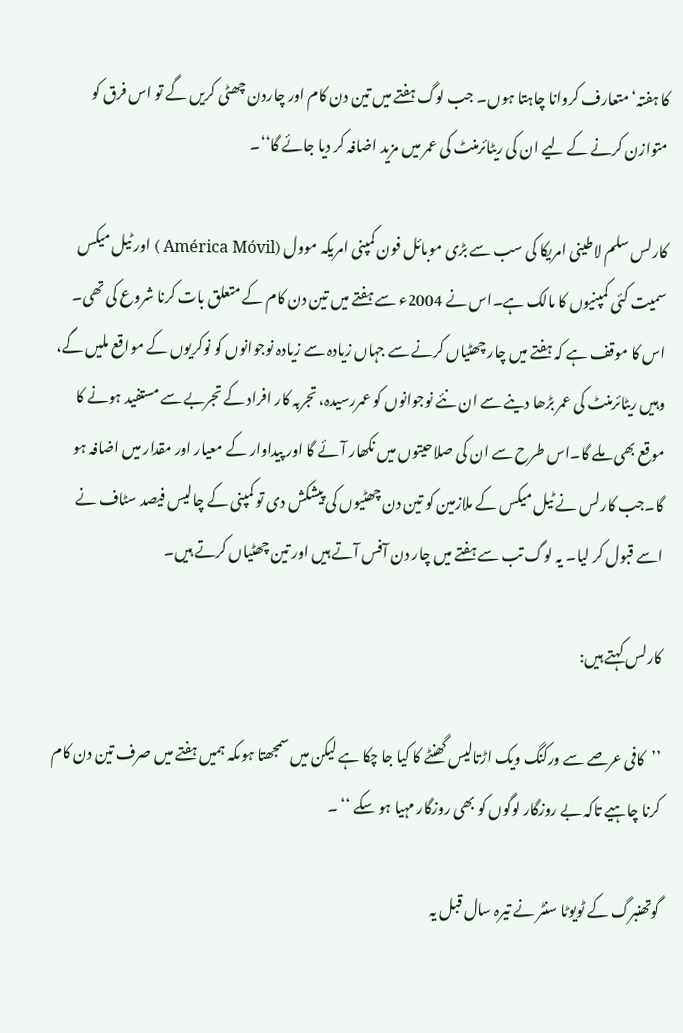کا ہفتہ‘ متعارف کروانا چاہتا ہوں۔ جب لوگ ہفتے میں تین دن کام اور چاردن چھٹی کریں گے تو اس فرق کو متوازن کرنے کے لیے ان کی ریٹائرمنٹ کی عمر میں مزید اضافہ کر دیا جائے گا‘‘۔

کارلس سلم لاطینی امریکا کی سب سے بڑی موبائل فون کمپنی امریکہ موول (América Móvil ) اور ٹیل میکس سمیت کئی کمپنیوں کا مالک ہے۔اس نے 2004ء سے ہفتے میں تین دن کام کے متعلق بات کرنا شروع کی تھی۔ اس کا موقف ہے کہ ہفتے میں چار چھٹیاں کرنے سے جہاں زیادہ سے زیادہ نوجوانوں کو نوکریوں کے مواقع ملیں گے، وہیں ریٹائرمنٹ کی عمر بڑھا دینے سے ان نئے نوجوانوں کو عمررسیدہ، تجربہ کار افراد کے تجربے سے مستفید ہونے کا موقع بھی ملے گا۔اس طرح سے ان کی صلاحیتوں میں نکھار آئے گا اور پیداوار کے معیار اور مقدار میں اضافہ ہو گا۔جب کارلس نے ٹیل میکس کے ملازمین کو تین دن چھٹیوں کی پیشکش دی تو کمپنی کے چالیس فیصد سٹاف نے اسے قبول کر لیا۔ یہ لوگ تب سے ہفتے میں چار دن آفس آتے ہیں اور تین چھٹیاں کرتے ہیں۔

کارلس کہتے ہیں:

’’کافی عرصے سے ورکنگ ویک اڑتالیس گھنٹے کا کیا جا چکا ہے لیکن میں سمجھتا ہوںکہ ہمیں ہفتے میں صرف تین دن کام کرنا چاہیے تاکہ بے روزگار لوگوں کو بھی روزگار مہیا ہو سکے ‘‘ ۔

گوتھنبرگ کے ٹویوٹا سنٹر نے تیرہ سال قبل یہ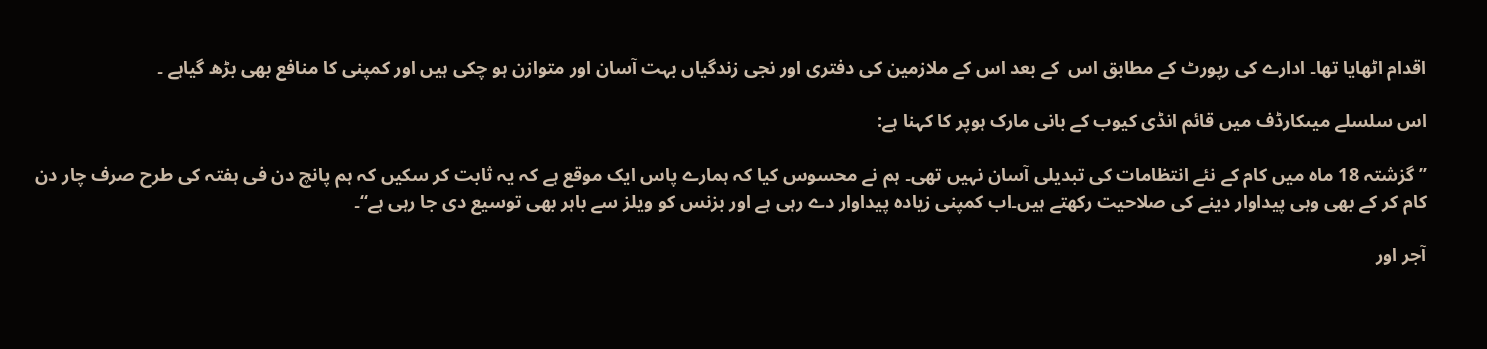اقدام اٹھایا تھا۔ ادارے کی رپورٹ کے مطابق اس  کے بعد اس کے ملازمین کی دفتری اور نجی زندگیاں بہت آسان اور متوازن ہو چکی ہیں اور کمپنی کا منافع بھی بڑھ گیاہے ۔

اس سلسلے میںکارڈف میں قائم انڈی کیوب کے بانی مارک ہوپر کا کہنا ہے:

’’ گزشتہ 18 ماہ میں کام کے نئے انتظامات کی تبدیلی آسان نہیں تھی۔ ہم نے محسوس کیا کہ ہمارے پاس ایک موقع ہے کہ یہ ثابت کر سکیں کہ ہم پانچ دن فی ہفتہ کی طرح صرف چار دن کام کر کے بھی وہی پیداوار دینے کی صلاحیت رکھتے ہیں۔اب کمپنی زیادہ پیداوار دے رہی ہے اور بزنس کو ویلز سے باہر بھی توسیع دی جا رہی ہے‘‘۔

آجر اور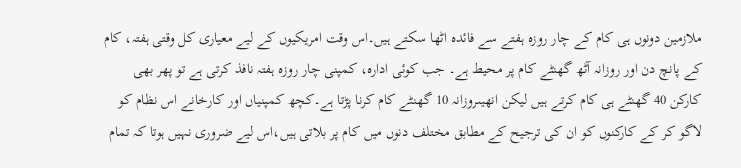ملازمین دونوں ہی کام کے چار روزہ ہفتے سے فائدہ اٹھا سکتے ہیں۔اس وقت امریکیوں کے لیے معیاری کل وقتی ہفتہ، کام کے پانچ دن اور روزانہ آٹھ گھنٹے کام پر محیط ہے۔ جب کوئی ادارہ، کمپنی چار روزہ ہفتہ نافذ کرتی ہے تو پھر بھی کارکن 40 گھنٹے ہی کام کرتے ہیں لیکن انھیںروزانہ 10 گھنٹے کام کرنا پڑتا ہے۔کچھ کمپنیاں اور کارخانے اس نظام کو لاگو کر کے کارکنوں کو ان کی ترجیح کے مطابق مختلف دنوں میں کام پر بلاتی ہیں،اس لیے ضروری نہیں ہوتا کہ تمام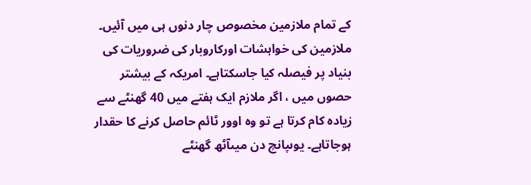کے تمام ملازمین مخصوص چار دنوں ہی میں آئیں۔ ملازمین کی خواہشات اورکاروبار کی ضروریات کی بنیاد پر فیصلہ کیا جاسکتاہے۔ امریکہ کے بیشتر حصوں میں ، اگر ملازم ایک ہفتے میں 40 گھنٹے سے زیادہ کام کرتا ہے تو وہ اوور ٹائم حاصل کرنے کا حقدار ہوجاتاہے۔ یوںپانچ دن میںآٹھ گھنٹے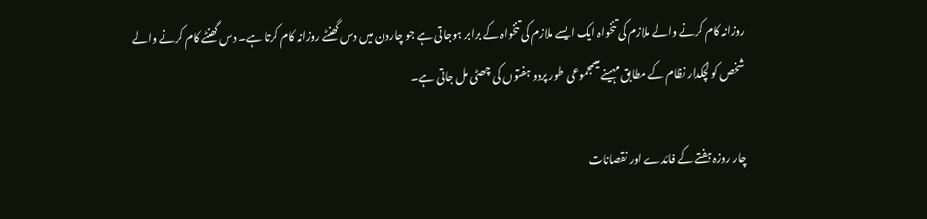روزانہ کام کرنے والے ملازم کی تنخواہ ایک ایسے ملازم کی تنخواہ کے برابر ہوجاتی ہے جو چاردن میں دس گھنٹے روزانہ کام کرتا ہے۔ دس گھنٹے کام کرنے والے شخص کو لچکدار نظام کے مطابق مہینے میںمجموعی طور پردو ہفتوں کی چھٹی مل جاتی ہے۔

چار روزہ ہفتے کے فائدے اور نقصانات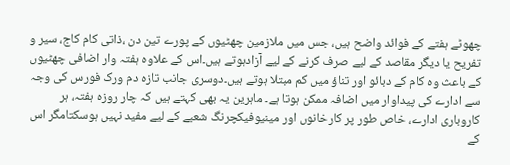چھوٹے ہفتے کے فوائد واضح ہیں، جس میں ملازمین چھٹیوں کے پورے تین دن ،ذاتی کام کاج، سیر و تفریح یا دیگر مقاصد کے لیے صرف کرنے کے لیے آزادہوتے ہیں۔اس کے علاوہ ہفتہ وار اضافی چھٹیوں کے باعث وہ کام کے دبائو اور تناؤ میں کم مبتلا ہوتے ہیں۔دوسری جانب تازہ دم ورک فورس کی وجہ سے ادارے کی پیداوار میں اضافہ ممکن ہوتا ہے۔ ماہرین یہ بھی کہتے ہیں کہ چار روزہ ہفتہ، ہر کاروباری ادارے، خاص طور پر کارخانوں اور مینیوفیکچرنگ شعبے کے لیے مفید نہیں ہوسکتامگر اس کے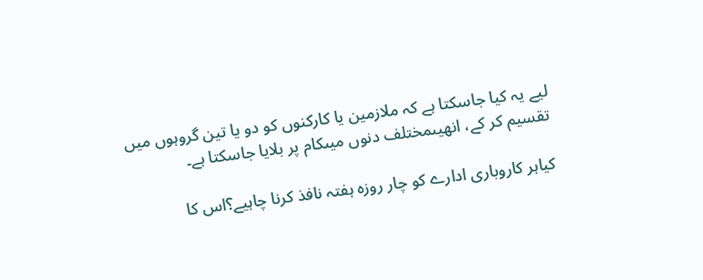لیے یہ کیا جاسکتا ہے کہ ملازمین یا کارکنوں کو دو یا تین گروہوں میں تقسیم کر کے، انھیںمختلف دنوں میںکام پر بلایا جاسکتا ہے۔

کیاہر کاروباری ادارے کو چار روزہ ہفتہ نافذ کرنا چاہیے؟اس کا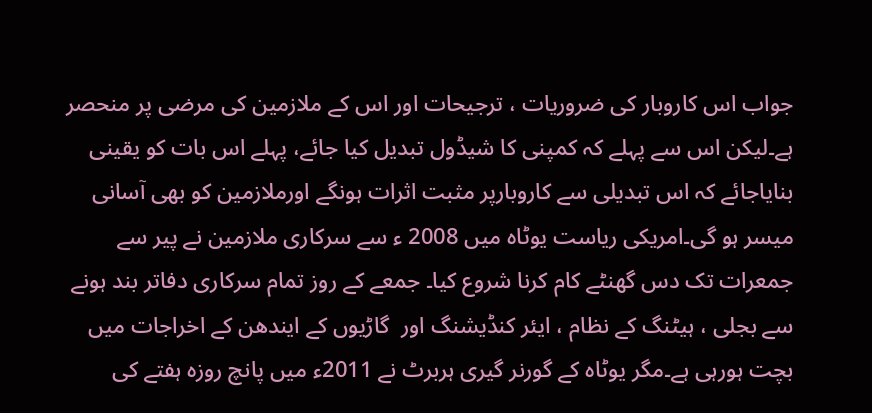جواب اس کاروبار کی ضروریات ، ترجیحات اور اس کے ملازمین کی مرضی پر منحصر ہے۔لیکن اس سے پہلے کہ کمپنی کا شیڈول تبدیل کیا جائے، پہلے اس بات کو یقینی بنایاجائے کہ اس تبدیلی سے کاروبارپر مثبت اثرات ہونگے اورملازمین کو بھی آسانی میسر ہو گی۔امریکی ریاست یوٹاہ میں 2008 ء سے سرکاری ملازمین نے پیر سے جمعرات تک دس گھنٹے کام کرنا شروع کیا۔ جمعے کے روز تمام سرکاری دفاتر بند ہونے سے بجلی ، ہیٹنگ کے نظام ، ایئر کنڈیشنگ اور  گاڑیوں کے ایندھن کے اخراجات میں بچت ہورہی ہے۔مگر یوٹاہ کے گورنر گیری ہربرٹ نے 2011ء میں پانچ روزہ ہفتے کی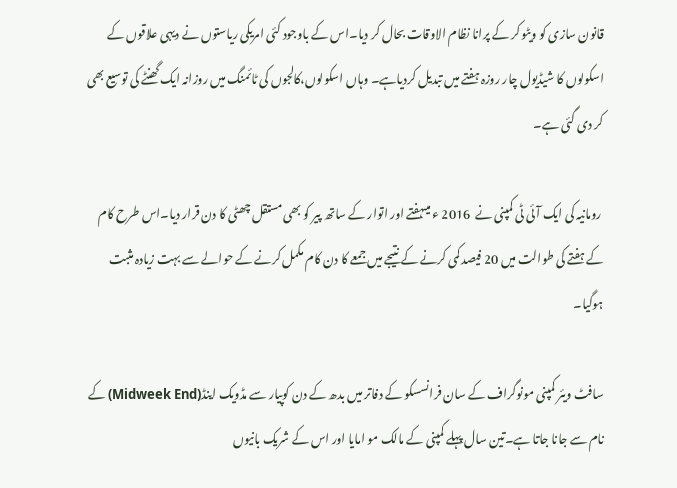قانون سازی کو ویٹو کر کے پرانا نظام الاوقات بحال کر دیا۔اس کے باوجود کئی امریکی ریاستوں نے دیہی علاقوں کے اسکولوں کا شیڈیول چار روزہ ہفتے میں تبدیل کردیاہے۔ وہاں اسکولوں،کالجوں کی ٹائمنگ میں روزانہ ایک گھنٹے کی توسیع بھی کر دی گئی ہے۔

 رومانیہ کی ایک آئی ٹی کمپنی نے  2016 ء میںہفتے اور اتوار کے ساتھ پیر کو بھی مستقل چھٹی کا دن قرار دیا۔اس طرح کام کے ہفتے کی طوالت میں 20 فیصد کمی کرنے کے نتیجے میں جمعے کا دن کام مکمل کرنے کے حوالے سے بہت زیادہ مثبت ہوگیا۔

سافٹ ویئر کمپنی مونوگراف کے سان فرانسسکو کے دفاتر میں بدھ کے دن کوپیار سے مڈویک اینڈ(Midweek End) کے نام سے جانا جاتا ہے۔تین سال پہلے کمپنی کے مالک مو امایا اور اس کے شریک بانیوں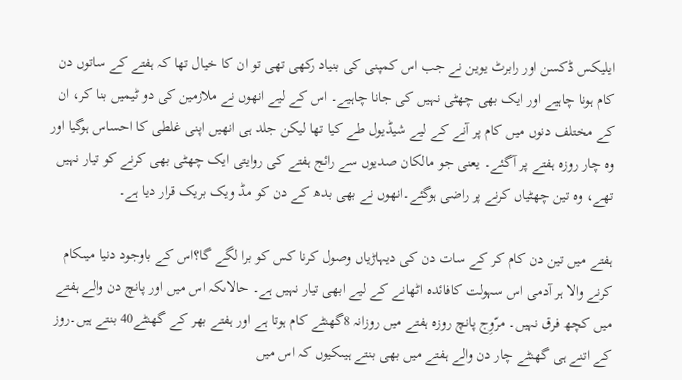ایلیکس ڈکسن اور رابرٹ یوین نے جب اس کمپنی کی بنیاد رکھی تھی تو ان کا خیال تھا کہ ہفتے کے ساتوں دن کام ہونا چاہیے اور ایک بھی چھٹی نہیں کی جانا چاہیے۔ اس کے لیے انھوں نے ملازمین کی دو ٹیمیں بنا کر، ان کے مختلف دنوں میں کام پر آنے کے لیے شیڈیول طے کیا تھا لیکن جلد ہی انھیں اپنی غلطی کا احساس ہوگیا اور وہ چار روزہ ہفتے پر آگئے۔ یعنی جو مالکان صدیوں سے رائج ہفتے کی روایتی ایک چھٹی بھی کرنے کو تیار نہیں تھے، وہ تین چھٹیاں کرنے پر راضی ہوگئے۔انھوں نے بھی بدھ کے دن کو مڈ ویک بریک قرار دیا ہے۔

ہفتے میں تین دن کام کر کے سات دن کی دیہاڑیاں وصول کرنا کس کو برا لگے گا؟اس کے باوجود دنیا میںکام کرنے والا ہر آدمی اس سہولت کافائدہ اٹھانے کے لیے ابھی تیار نہیں ہے۔ حالاںکہ اس میں اور پانچ دن والے ہفتے میں کچھ فرق نہیں۔ مرّوِج پانچ روزہ ہفتے میں روزانہ 8گھنٹے کام ہوتا ہے اور ہفتے بھر کے گھنٹے40 بنتے ہیں۔روز کے اتنے ہی گھنٹے چار دن والے ہفتے میں بھی بنتے ہیںکیوں کہ اس میں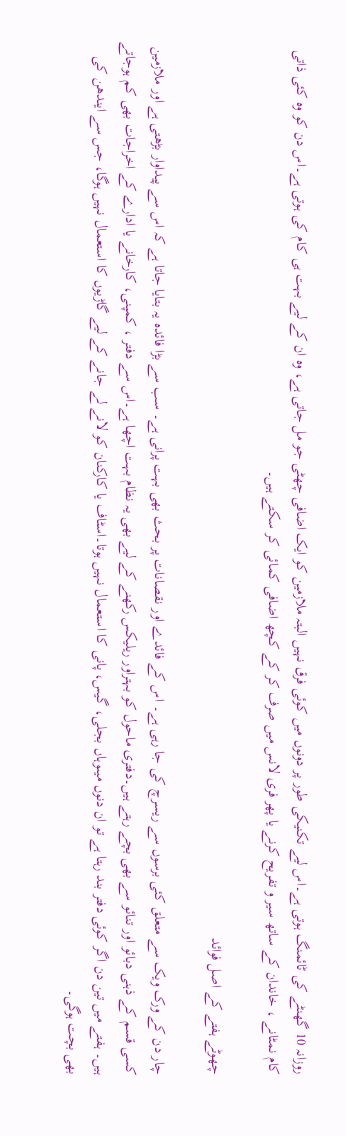روزانہ 10 گھنٹے کی ٹائمنگ ہوتی ہے۔اس لیے تکنیکی طور پر دونوں میں کوئی فرق نہیں البتہ ملازمین کو ایک اضافی چھٹی جو مل جاتی ہے، وہ ان کے لیے بہت ہی کام کی ہوتی ہے۔اس دن کو وہ کئی ذاتی کام نمٹانے ، خاندان کے ساتھ سیر و تفریح کرنے یا پھر فری لانس میں صرف کر کے کچھ اضافی کمائی کر سکتے ہیں۔

چھوٹے ہفتے کے اصل فوائد

چار دن کے ورک ویک سے متعلق کئی برسوں سے ریسرچ کی جا رہی ہے۔ اس کے فائدے اور نقصانات پر بحث بھی بہت پرانی ہے۔ سب سے بڑا فائدہ یہ بتایا جاتا ہے کہ اس سے پیداوار بڑھتی ہے اور ملازمین کسی قسم کے ذہنی دبائو اور تنائو سے بھی بچے رہتے ہیں۔دفتری ماحول کو بہتراور ریلیکس رکھنے کے لیے بھی یہ نظام بہت اچھا ہے۔اس سے دفتر ، کمپنی، کارخانے یا ادارے کے اخراجات بھی کم ہوجاتے ہیں۔ ہفتے میں تین دن اگر کوئی دفتر بند رہتا ہے تو ان دنوں میںوہاں بجلی، گیس، پانی کا استعمال نہیں ہوتا۔اسٹاف یا کارکنان کو لانے لے جانے کے لیے گاڑیوں کا استعمال نہیں ہوگا، جس سے ایندھن کی بھی بچت ہوگی۔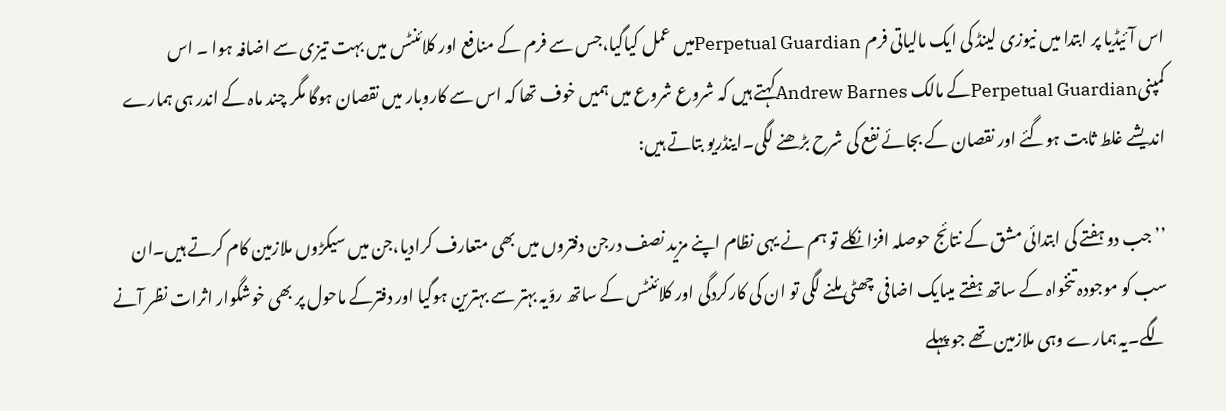اس آئیڈیا پر ابتدا میں نیوزی لینڈ کی ایک مالیاتی فرم Perpetual Guardianمیں عمل کیاگیا،جس سے فرم کے منافع اور کلائنٹس میں بہت تیزی سے اضافہ ہوا ۔ اس کمپنیPerpetual Guardianکے مالک Andrew Barnesکہتے ہیں کہ شروع شروع میں ہمیں خوف تھا کہ اس سے کاروبار میں نقصان ہوگا مگر چند ماہ کے اندر ہی ہمارے اندیشے غلط ثابت ہوگئے اور نقصان کے بجائے نفع کی شرح بڑھنے لگی۔اینڈریو بتاتے ہیں:

’’جب دو ہفتے کی ابتدائی مشق کے نتائج حوصلہ افزا نکلے تو ہم نے یہی نظام اپنے مزید نصف درجن دفتروں میں بھی متعارف کرادیا،جن میں سیکڑوں ملازمین کام کرتے ہیں۔ان سب کو موجودہ تنخواہ کے ساتھ ہفتے میںایک اضافی چھٹی ملنے لگی تو ان کی کارکردگی اور کلائنٹس کے ساتھ روّیہ بہتر سے بہترین ہوگیا اور دفترکے ماحول پر بھی خوشگوار اثرات نظر آنے لگے۔یہ ہمارے وہی ملازمین تھے جو پہلے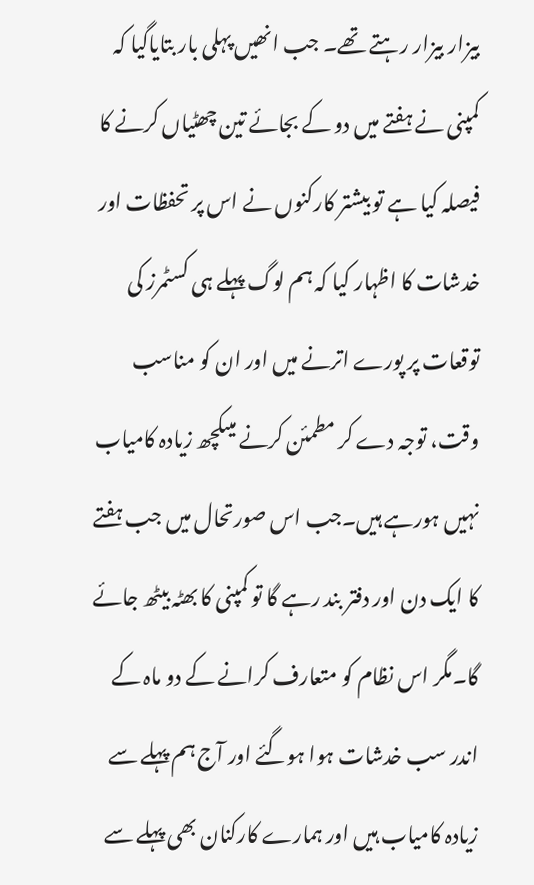بیزار بیزار رہتے تھے۔ جب انھیں پہلی بار بتایاگیا کہ کمپنی نے ہفتے میں دو کے بجائے تین چھٹیاں کرنے کا فیصلہ کیا ہے تو بیشتر کارکنوں نے اس پر تحفظات اور خدشات کا اظہار کیا کہ ہم لوگ پہلے ہی کسٹمرز کی توقعات پر پورے اترنے میں اور ان کو مناسب وقت، توجہ دے کر مطمئن کرنے میںکچھ زیادہ کامیاب نہیں ہورہے ہیں۔جب اس صورتحال میں جب ہفتے کا ایک دن اور دفتر بند رہے گا تو کمپنی کا بھٹہ بیٹھ جائے گا۔مگر اس نظام کو متعارف کرانے کے دو ماہ کے اندر سب خدشات ہوا ہوگئے اور آج ہم پہلے سے زیادہ کامیاب ہیں اور ہمارے کارکنان بھی پہلے سے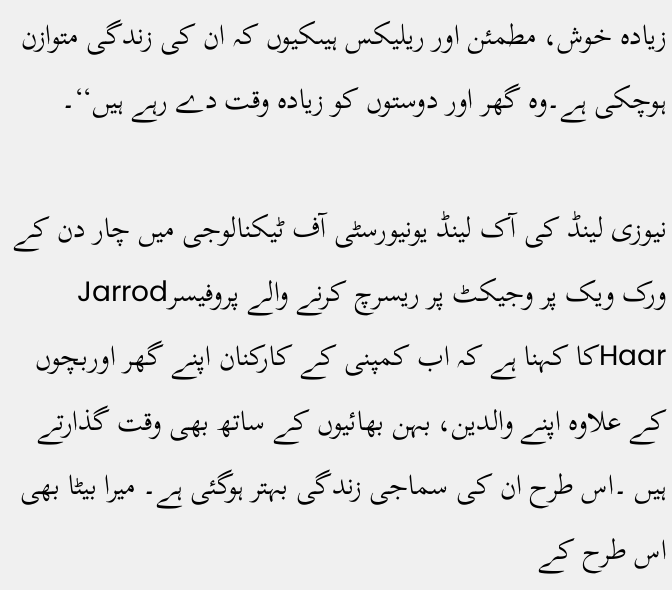زیادہ خوش، مطمئن اور ریلیکس ہیںکیوں کہ ان کی زندگی متوازن ہوچکی ہے۔وہ گھر اور دوستوں کو زیادہ وقت دے رہے ہیں‘‘۔

نیوزی لینڈ کی آک لینڈ یونیورسٹی آف ٹیکنالوجی میں چار دن کے ورک ویک پر وجیکٹ پر ریسرچ کرنے والے پروفیسرJarrod Haarکا کہنا ہے کہ اب کمپنی کے کارکنان اپنے گھر اوربچوں کے علاوہ اپنے والدین، بہن بھائیوں کے ساتھ بھی وقت گذارتے ہیں ۔اس طرح ان کی سماجی زندگی بہتر ہوگئی ہے۔ میرا بیٹا بھی اس طرح کے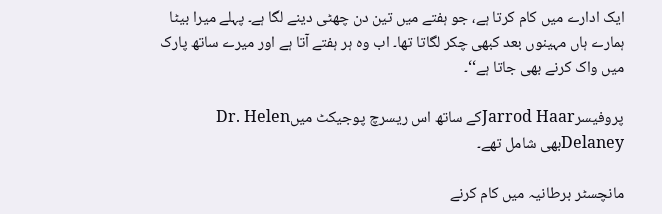ایک ادارے میں کام کرتا ہے، جو ہفتے میں تین دن چھٹی دینے لگا ہے۔ پہلے میرا بیٹا ہمارے ہاں مہینوں بعد کبھی چکر لگاتا تھا۔ اب وہ ہر ہفتے آتا ہے اور میرے ساتھ پارک میں واک کرنے بھی جاتا ہے‘‘۔

پروفیسرJarrod Haarکے ساتھ اس ریسرچ پوجیکٹ میںDr. Helen Delaneyبھی شامل تھے۔

مانچسٹر برطانیہ میں کام کرنے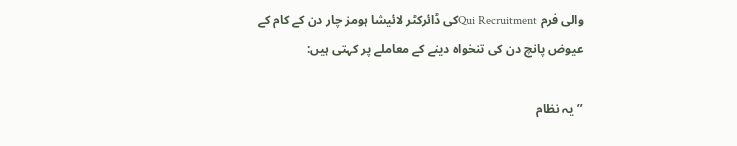والی فرم Qui Recruitmentکی ڈائرکٹر لائیشا ہومز چار دن کے کام کے عیوض پانچ دن کی تنخواہ دینے کے معاملے پر کہتی ہیں:

’’یہ نظام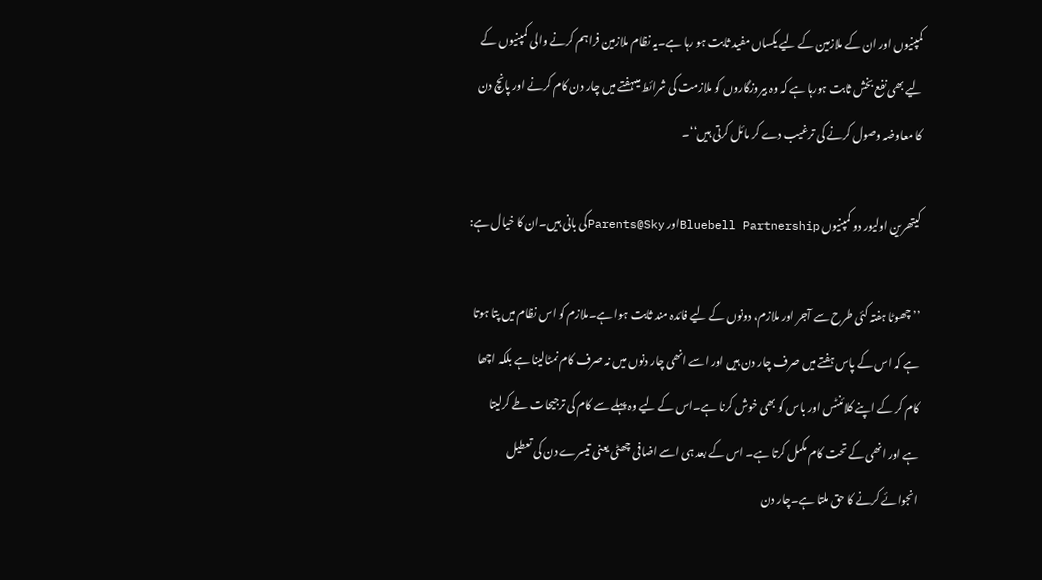کمپنیوں اور ان کے ملازمین کے لیے یکساں مفید ثابت ہو رہا ہے۔یہ نظام ملازمین فراہم کرنے والی کمپنیوں کے لیے بھی نفع بخش ثابت ہورہا ہے کہ وہ بیروزگاروں کو ملازمت کی شرائط میںہفتے میں چار دن کام کرنے اور پانچ دن کا معاوضہ وصول کرنے کی ترغیب دے کر مائل کرتی ہیں‘‘۔

کیتھرین اولیور دو کمپنیوں Bluebell Partnershipاور Parents@Skyکی بانی ہیں۔ان کا خیال ہے:

’’چھوٹا ہفتہ کئی طرح سے آجر اور ملازم، دونوں کے لیے فائدہ مند ثابت ہوا ہے۔ملازم کو اس نظام میں پتا ہوتا ہے کہ اس کے پاس ہفتے میں صرف چار دن ہیں اور اسے انھی چار دنوں میں نہ صرف کام نمٹالینا ہے بلکہ اچھا کام کر کے اپنے کلائنٹس اور باس کو بھی خوش کرنا ہے۔اس کے لیے وہ پہلے سے کام کی ترجیحات طے کرلیتا ہے اور انھی کے تحت کام مکمل کرتا ہے۔ اس کے بعد ہی اسے اضافی چھٹی یعنی تیسرے دن کی تعطیل انجوائے کرنے کا حق ملتا ہے۔چار دن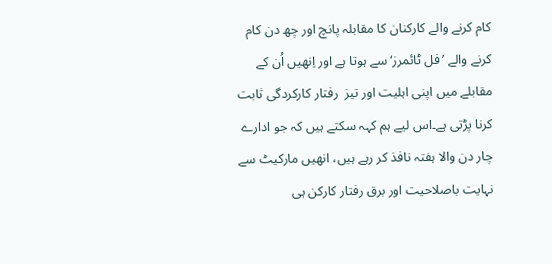کام کرنے والے کارکنان کا مقابلہ پانچ اور چھ دن کام کرنے والے ’فل ٹائمرز‘سے ہوتا ہے اور اِنھیں اُن کے مقابلے میں اپنی اہلیت اور تیز  رفتار کارکردگی ثابت کرنا پڑتی ہے۔اس لیے ہم کہہ سکتے ہیں کہ جو ادارے چار دن والا ہفتہ نافذ کر رہے ہیں، انھیں مارکیٹ سے نہایت باصلاحیت اور برق رفتار کارکن ہی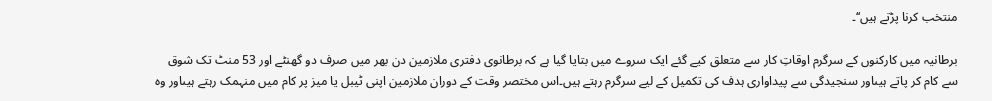منتخب کرنا پڑتے ہیں‘‘۔

برطانیہ میں کارکنوں کے سرگرم اوقاتِ کار سے متعلق کیے گئے ایک سروے میں بتایا گیا ہے کہ برطانوی دفتری ملازمین دن بھر میں صرف دو گھنٹے اور 53 منٹ تک شوق سے کام کر پاتے ہیںاور سنجیدگی سے پیداواری ہدف کی تکمیل کے لیے سرگرم رہتے ہیں۔اس مختصر وقت کے دوران ملازمین اپنی ٹیبل یا میز پر کام میں منہمک رہتے ہیںاور وہ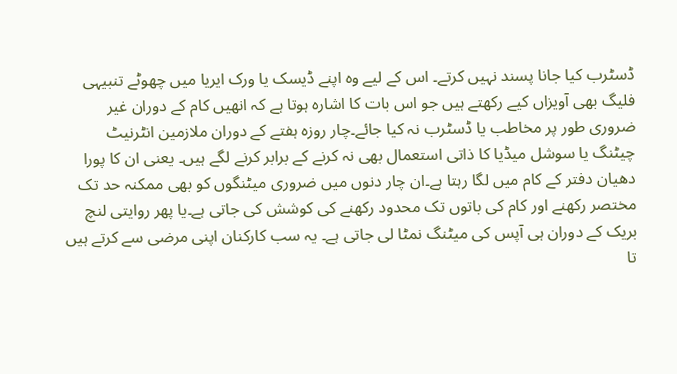ڈسٹرب کیا جانا پسند نہیں کرتے۔ اس کے لیے وہ اپنے ڈیسک یا ورک ایریا میں چھوٹے تنبیہی فلیگ بھی آویزاں کیے رکھتے ہیں جو اس بات کا اشارہ ہوتا ہے کہ انھیں کام کے دوران غیر ضروری طور پر مخاطب یا ڈسٹرب نہ کیا جائے۔چار روزہ ہفتے کے دوران ملازمین انٹرنیٹ چیٹنگ یا سوشل میڈیا کا ذاتی استعمال بھی نہ کرنے کے برابر کرنے لگے ہیں۔ یعنی ان کا پورا دھیان دفتر کے کام میں لگا رہتا ہے۔ان چار دنوں میں ضروری میٹنگوں کو بھی ممکنہ حد تک مختصر رکھنے اور کام کی باتوں تک محدود رکھنے کی کوشش کی جاتی ہے۔یا پھر روایتی لنچ بریک کے دوران ہی آپس کی میٹنگ نمٹا لی جاتی ہے۔ یہ سب کارکنان اپنی مرضی سے کرتے ہیں تا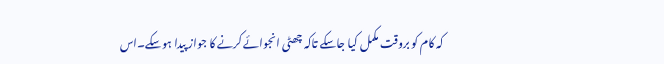کہ کام کو بروقت مکمل کیا جاسکے تاکہ چھٹی انجوائے کرنے کا جواز پیدا ہوسکے۔اس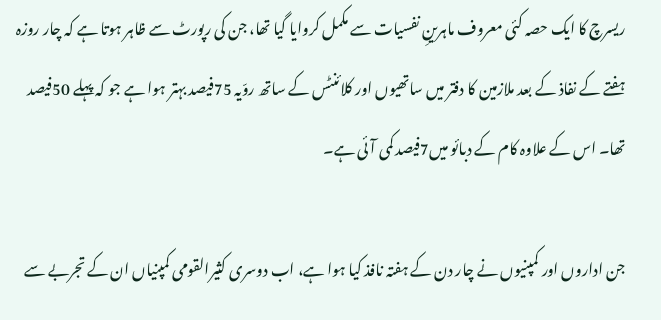ریسرچ کا ایک حصہ کئی معروف ماہرینِ نفسیات سے مکمل کروایا گیا تھا، جن کی رپورٹ سے ظاہر ہوتا ہے کہ چار روزہ ہفتے کے نفاذ کے بعد ملازمین کا دفتر میں ساتھیوں اور کلائنٹس کے ساتھ روّیہ 75فیصد بہتر ہوا ہے جو کہ پہلے 50فیصد تھا۔ اس کے علاوہ کام کے دبائو میں7فیصد کمی آئی ہے۔

جن اداروں اور کمپنیوں نے چار دن کے ہفتہ نافذ کیا ہوا ہے، اب دوسری کثیرالقومی کمپنیاں ان کے تجربے سے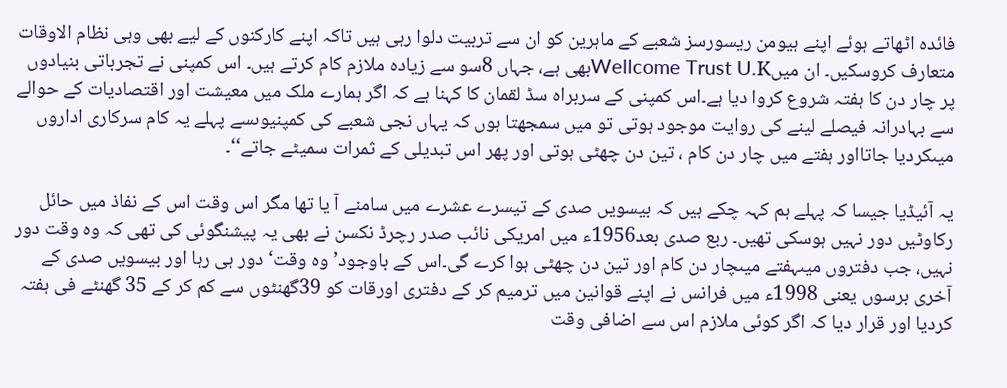فائدہ اٹھاتے ہوئے اپنے ہیومن ریسورسز شعبے کے ماہرین کو ان سے تربیت دلوا رہی ہیں تاکہ اپنے کارکنوں کے لیے بھی وہی نظام الاوقات متعارف کروسکیں۔ ان میںWellcome Trust U.Kبھی ہے، جہاں 8سو سے زیادہ ملازم کام کرتے ہیں۔ اس کمپنی نے تجرباتی بنیادوں پر چار دن کا ہفتہ شروع کروا دیا ہے۔اس کمپنی کے سربراہ سڈ لقمان کا کہنا ہے کہ اگر ہمارے ملک میں معیشت اور اقتصادیات کے حوالے سے بہادرانہ فیصلے لینے کی روایت موجود ہوتی تو میں سمجھتا ہوں کہ یہاں نجی شعبے کی کمپنیوںسے پہلے یہ کام سرکاری اداروں میںکردیا جاتااور ہفتے میں چار دن کام ، تین دن چھٹی ہوتی اور پھر اس تبدیلی کے ثمرات سمیٹے جاتے‘‘۔

یہ آئیڈیا جیسا کہ پہلے ہم کہہ چکے ہیں کہ بیسویں صدی کے تیسرے عشرے میں سامنے آ یا تھا مگر اس وقت اس کے نفاذ میں حائل رکاوٹیں دور نہیں ہوسکی تھیں۔ ربع صدی بعد1956ء میں امریکی نائب صدر رچرڈ نکسن نے بھی یہ پیشنگوئی کی تھی کہ وہ وقت دور نہیں، جب دفتروں میںہفتے میںچار دن کام اور تین دن چھٹی ہوا کرے گی۔اس کے باوجود’ وہ وقت‘ دور ہی رہا اور بیسویں صدی کے آخری برسوں یعنی 1998ء میں فرانس نے اپنے قوانین میں ترمیم کر کے دفتری اورقات کو 39گھنٹوں سے کم کر کے 35 گھنٹے فی ہفتہ کردیا اور قرار دیا کہ اگر کوئی ملازم اس سے اضافی وقت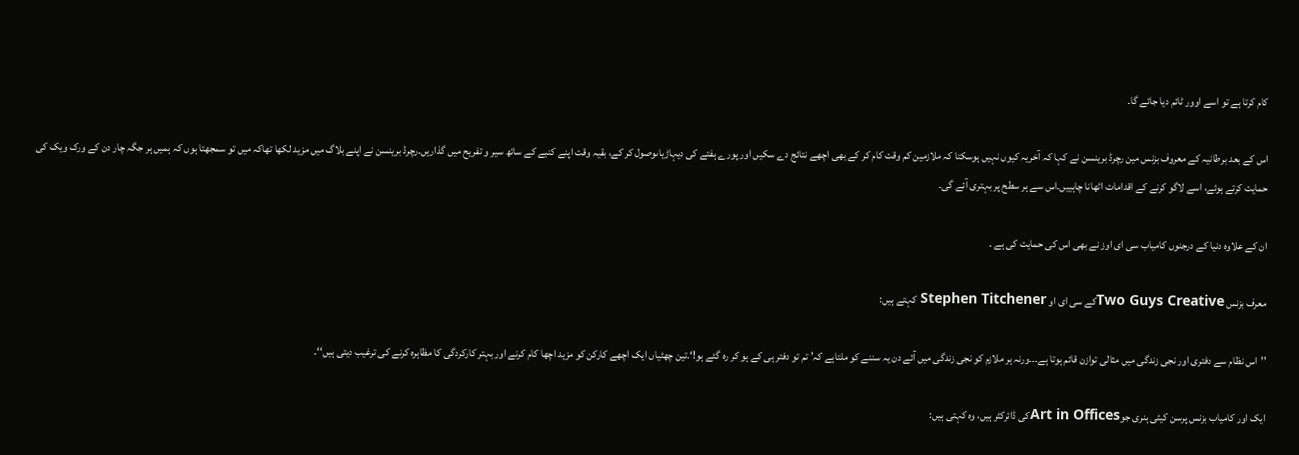کام کرتا ہے تو اسے اوور ٹائم دیا جائے گا۔

اس کے بعد برطانیہ کے معروف بزنس مین رچرڈ برینسن نے کہا کہ آخریہ کیوں نہیں ہوسکتا کہ ملازمین کم وقت کام کر کے بھی اچھے نتائج دے سکیں اور پورے ہفتے کی دیہاڑیاںوصول کر کے، بقیہ وقت اپنے کنبے کے ساتھ سیر و تفریح میں گذاریں۔رچرڈ برینسن نے اپنے بلاگ میں مزید لکھا تھاکہ میں تو سمجھتا ہوں کہ ہمیں ہر جگہ چار دن کے ورک ویک کی حمایت کرتے ہوئے، اسے لاگو کرنے کے اقدامات اٹھانا چاہییں۔اس سے ہر سطح پر بہتری آئے گی۔

ان کے علاوہ دنیا کے درجنوں کامیاب سی ای اوز نے بھی اس کی حمایت کی ہے ۔

معرف بزنس Two Guys Creativeکے سی ای او Stephen Titchener کہتے ہیں:

’’اس نظام سے دفتری اور نجی زندگی میں مثالی توازن قائم ہوتا ہے۔۔۔ورنہ ہر ملازم کو نجی زندگی میں آئے دن یہ سننے کو ملتاہے کہ’ تم تو دفتر ہی کے ہو کر رہ گئے ہو!‘۔تین چھٹیاں ایک اچھے کارکن کو مزید اچھا کام کرنے اور بہتر کارکردگی کا مظاہرہ کرنے کی ترغیب دیتی ہیں‘‘۔

ایک اور کامیاب بزنس پرسن کیٹی ہنری جوArt in Officesکی ڈائرکٹر ہیں، وہ کہتی ہیں: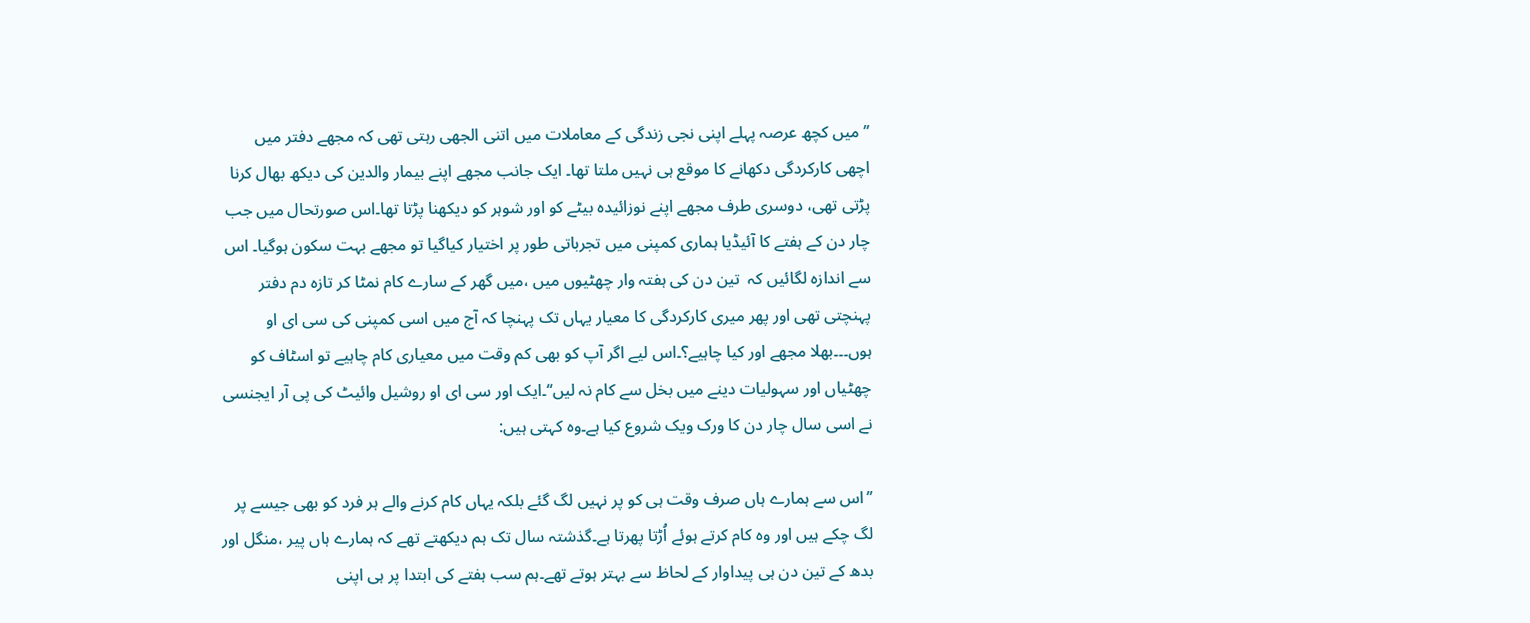’’میں کچھ عرصہ پہلے اپنی نجی زندگی کے معاملات میں اتنی الجھی رہتی تھی کہ مجھے دفتر میں اچھی کارکردگی دکھانے کا موقع ہی نہیں ملتا تھا۔ ایک جانب مجھے اپنے بیمار والدین کی دیکھ بھال کرنا پڑتی تھی، دوسری طرف مجھے اپنے نوزائیدہ بیٹے کو اور شوہر کو دیکھنا پڑتا تھا۔اس صورتحال میں جب چار دن کے ہفتے کا آئیڈیا ہماری کمپنی میں تجرباتی طور پر اختیار کیاگیا تو مجھے بہت سکون ہوگیا۔ اس سے اندازہ لگائیں کہ  تین دن کی ہفتہ وار چھٹیوں میں ،میں گھر کے سارے کام نمٹا کر تازہ دم دفتر پہنچتی تھی اور پھر میری کارکردگی کا معیار یہاں تک پہنچا کہ آج میں اسی کمپنی کی سی ای او ہوں۔۔۔بھلا مجھے اور کیا چاہیے؟۔اس لیے اگر آپ کو بھی کم وقت میں معیاری کام چاہیے تو اسٹاف کو چھٹیاں اور سہولیات دینے میں بخل سے کام نہ لیں‘‘۔ایک اور سی ای او روشیل وائیٹ کی پی آر ایجنسی نے اسی سال چار دن کا ورک ویک شروع کیا ہے۔وہ کہتی ہیں:

’’اس سے ہمارے ہاں صرف وقت ہی کو پر نہیں لگ گئے بلکہ یہاں کام کرنے والے ہر فرد کو بھی جیسے پر لگ چکے ہیں اور وہ کام کرتے ہوئے اُڑتا پھرتا ہے۔گذشتہ سال تک ہم دیکھتے تھے کہ ہمارے ہاں پیر ،منگل اور بدھ کے تین دن ہی پیداوار کے لحاظ سے بہتر ہوتے تھے۔ہم سب ہفتے کی ابتدا پر ہی اپنی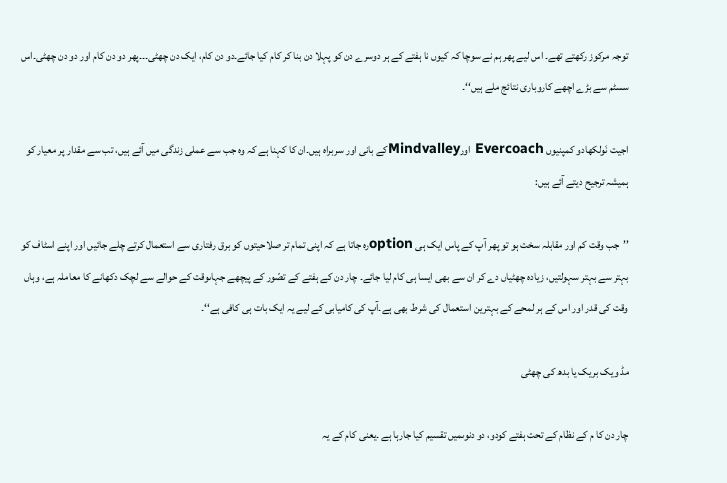توجہ مرکوز رکھتے تھے۔ اس لیے پھر ہم نے سوچا کہ کیوں نا ہفتے کے ہر دوسرے دن کو پہلا دن بنا کر کام کیا جائے۔دو دن کام، ایک دن چھٹی۔۔۔پھر دو دن کام اور دو دن چھٹی۔اس سسٹم سے بڑے اچھے کاروباری نتائج ملے ہیں‘‘۔

اجیت نَولکھادو کمپنیوں Evercoach اورMindvalleyکے بانی اور سربراہ ہیں۔ان کا کہنا ہے کہ وہ جب سے عملی زندگی میں آئے ہیں، تب سے مقدار پر معیار کو ہمیشہ ترجیح دیتے آئے ہیں:

’’جب وقت کم اور مقابلہ سخت ہو تو پھر آپ کے پاس ایک ہی optionرہ جاتا ہے کہ اپنی تمام تر صلاحیتوں کو برق رفتاری سے استعمال کرتے چلے جائیں اور اپنے اسٹاف کو بہتر سے بہتر سہولتیں، زیادہ چھٹیاں دے کر ان سے بھی ایسا ہی کام لیا جائے۔ چار دن کے ہفتے کے تصّور کے پیچھے جہاںوقت کے حوالے سے لچک دکھانے کا معاملہ ہے، وہاں وقت کی قدر اور اس کے ہر لمحے کے بہترین استعمال کی شرط بھی ہے۔آپ کی کامیابی کے لیے یہ ایک بات ہی کافی ہے‘‘۔

مڈ ویک بریک یا بدھ کی چھٹی

چار دن کا م کے نظام کے تحت ہفتے کودو، دو دنوںمیں تقسیم کیا جارہا ہے ۔یعنی کام کے یہ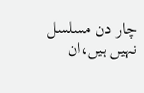چار دن مسلسل نہیں ہیں،ان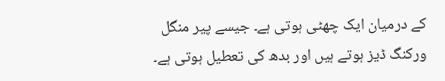کے درمیان ایک چھٹی ہوتی ہے۔ جیسے پیر منگل ورکنگ ڈیز ہوتے ہیں اور بدھ کی تعطیل ہوتی ہے۔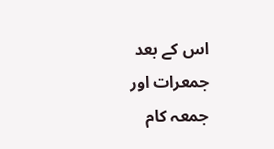اس کے بعد جمعرات اور جمعہ کام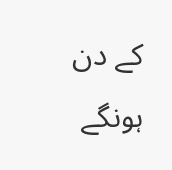کے دن ہونگے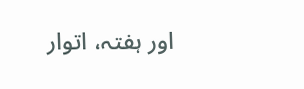اور ہفتہ، اتوار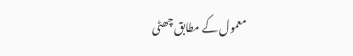معمول کے مطابق چھٹی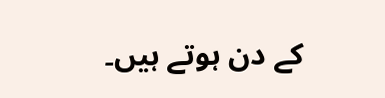کے دن ہوتے ہیں۔